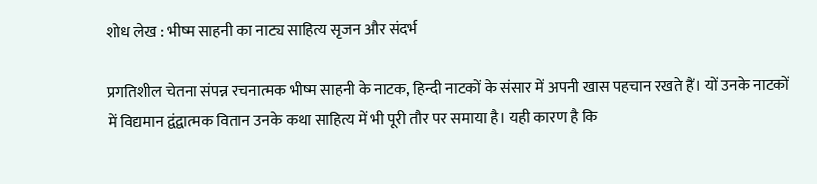शोध लेख : भीष्म साहनी का नाट्य साहित्य सृजन और संदर्भ

प्रगतिशील चेतना संपन्न रचनात्मक भीष्म साहनी के नाटक, हिन्दी नाटकों के संसार में अपनी खास पहचान रखते हैं। यों उनके नाटकों में विद्यमान द्वंद्वात्मक वितान उनके कथा साहित्य में भी पूरी तौर पर समाया है। यही कारण है कि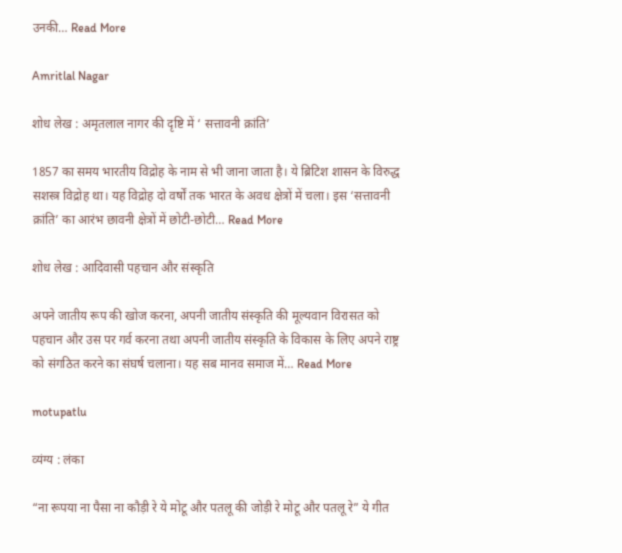उनकी… Read More

Amritlal Nagar

शोध लेख : अमृतलाल नागर की दृष्टि में ‘ सत्तावनी क्रांति’

1857 का समय भारतीय विद्रोह के नाम से भी जाना जाता है। ये ब्रिटिश शासन के विरुद्ध सशस्त्र विद्रोह था। यह विद्रोह दो वर्षों तक भारत के अवध क्षेत्रों में चला। इस ‘सत्तावनी क्रांति’ का आरंभ छावनी क्षेत्रों में छोटी-छोटी… Read More

शोध लेख : आदिवासी पहचान और संस्कृति

अपने जातीय रूप की खोज करना, अपनी जातीय संस्कृति की मूल्यवान विरासत को पहचान और उस पर गर्व करना तथा अपनी जातीय संस्कृति के विकास के लिए अपने राष्ट्र को संगठित करने का संघर्ष चलाना। यह सब मानव समाज में… Read More

motupatlu

व्यंग्य : लंका

“ना रूपया ना पैसा ना कौड़ी रे ये मोटू और पतलू की जोड़ी रे मोटू और पतलू रे” ये गीत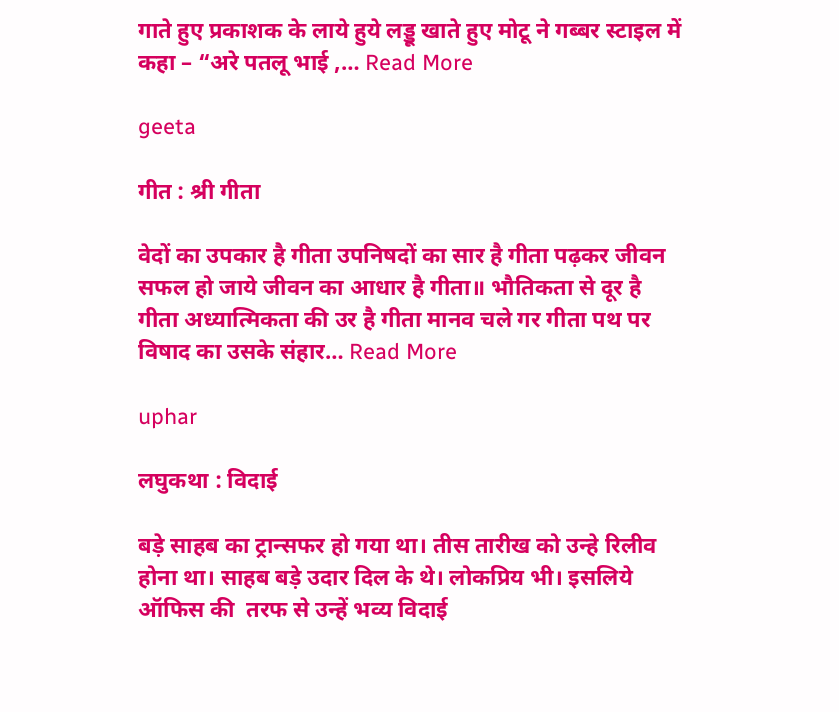गाते हुए प्रकाशक के लाये हुये लड्डू खाते हुए मोटू ने गब्बर स्टाइल में कहा – “अरे पतलू भाई ,… Read More

geeta

गीत : श्री गीता

वेदों का उपकार है गीता उपनिषदों का सार है गीता पढ़कर जीवन सफल हो जाये जीवन का आधार है गीता॥ भौतिकता से दूर है गीता अध्यात्मिकता की उर है गीता मानव चले गर गीता पथ पर विषाद का उसके संहार… Read More

uphar

लघुकथा : विदाई

बड़े साहब का ट्रान्सफर हो गया था। तीस तारीख को उन्हे रिलीव होना था। साहब बड़े उदार दिल के थे। लोकप्रिय भी। इसलिये ऑफिस की  तरफ से उन्हें भव्य विदाई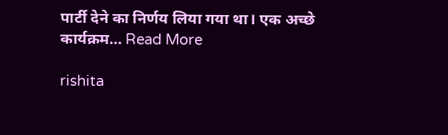पार्टी देने का निर्णय लिया गया था। एक अच्छे कार्यक्रम… Read More

rishita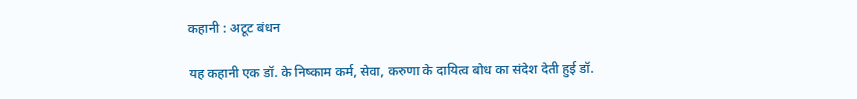कहानी : अटूट बंधन

यह कहानी एक डॉ. के निष्काम कर्म, सेवा, करुणा के दायित्व बोध का संदेश देती हुई डॉ.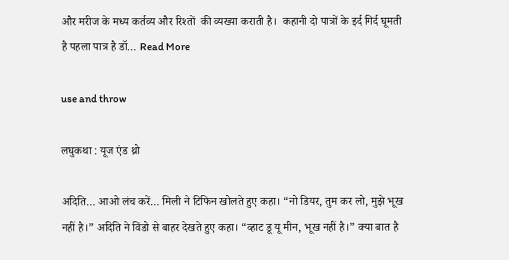और मरीज के मध्य कर्तव्य और रिश्तों  की व्यख्या कराती है।  कहानी दो पात्रों के इर्द गिर्द घूमती है पहला पात्र है डॉ… Read More

use and throw

लघुकथा : यूज एंड थ्रो

अदिति… आओ लंच करें… मिली ने टिफिन खोलते हुए कहा। “नो डियर, तुम कर लो, मुझे भूख नहीं है।” अदिति ने विंडो से बाहर देखते हुए कहा। “व्हाट डू यू मीन, भूख नहीं है।” क्या बात है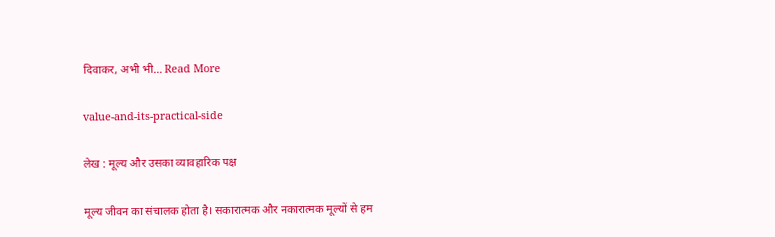दिवाकर, अभी भी… Read More

value-and-its-practical-side

लेख : मूल्य और उसका व्यावहारिक पक्ष

मूल्य जीवन का संचालक होता है। सकारात्मक और नकारात्मक मूल्यों से हम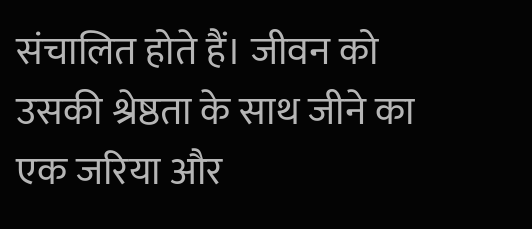संचालित होते हैं। जीवन को उसकी श्रेष्ठता के साथ जीने का एक जरिया और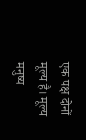एक पक्ष दोनों मूल्य है। मूल्य मनुष्य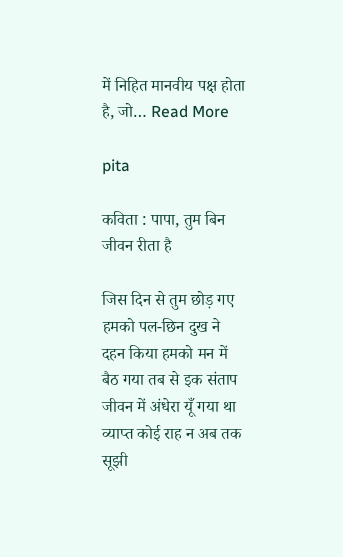में निहित मानवीय पक्ष होता है, जो… Read More

pita

कविता : पापा, तुम बिन जीवन रीता है

जिस दिन से तुम छोड़ गए हमको पल-छिन दुख ने दहन किया हमको मन में बैठ गया तब से इक संताप जीवन में अंधेरा यूँ गया था व्याप्त कोई राह न अब तक सूझी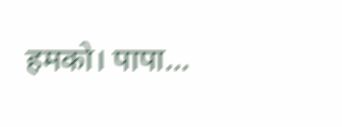हमको। पापा…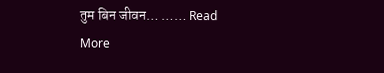तुम बिन जीवन… …… Read More